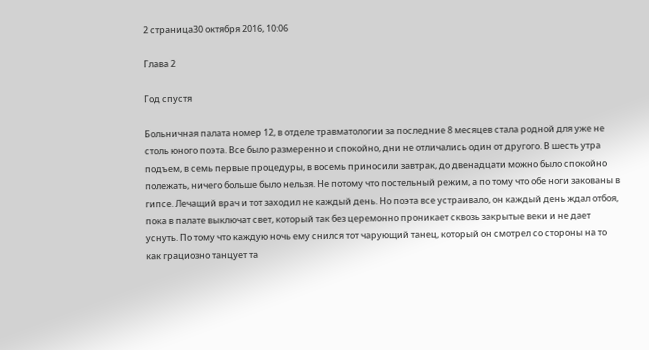2 страница30 октября 2016, 10:06

Глава 2

Год спустя

Больничная палата номер 12, в отделе травматологии за последние 8 месяцев стала родной для уже не столь юного поэта. Все было размеренно и спокойно, дни не отличались один от другого. В шесть утра подъем, в семь первые процедуры, в восемь приносили завтрак, до двенадцати можно было спокойно полежать, ничего больше было нельзя. Не потому что постельный режим, а по тому что обе ноги закованы в гипсе. Лечащий врач и тот заходил не каждый день. Но поэта все устраивало, он каждый день ждал отбоя, пока в палате выключат свет, который так без церемонно проникает сквозь закрытые веки и не дает уснуть. По тому что каждую ночь ему снился тот чарующий танец, который он смотрел со стороны на то как грациозно танцует та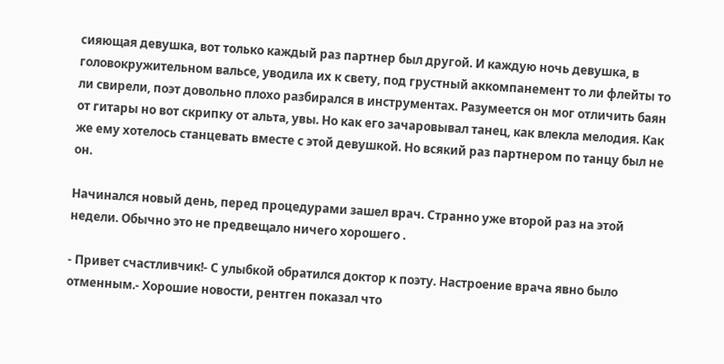сияющая девушка, вот только каждый раз партнер был другой. И каждую ночь девушка, в головокружительном вальсе, уводила их к свету, под грустный аккомпанемент то ли флейты то ли свирели, поэт довольно плохо разбирался в инструментах. Разумеется он мог отличить баян от гитары но вот скрипку от альта, увы. Но как его зачаровывал танец, как влекла мелодия. Как же ему хотелось станцевать вместе с этой девушкой. Но всякий раз партнером по танцу был не он.

Начинался новый день, перед процедурами зашел врач. Странно уже второй раз на этой недели. Обычно это не предвещало ничего хорошего .

- Привет счастливчик!- С улыбкой обратился доктор к поэту. Настроение врача явно было отменным.- Хорошие новости, рентген показал что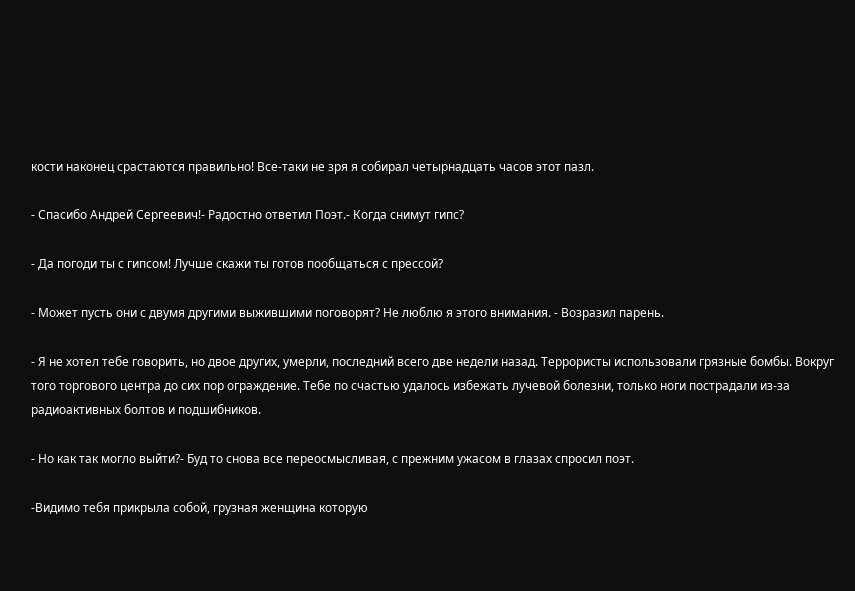кости наконец срастаются правильно! Все-таки не зря я собирал четырнадцать часов этот пазл.

- Спасибо Андрей Сергеевич!- Радостно ответил Поэт.- Когда снимут гипс?

- Да погоди ты с гипсом! Лучше скажи ты готов пообщаться с прессой?

- Может пусть они с двумя другими выжившими поговорят? Не люблю я этого внимания. - Возразил парень.

- Я не хотел тебе говорить, но двое других, умерли, последний всего две недели назад. Террористы использовали грязные бомбы. Вокруг того торгового центра до сих пор ограждение. Тебе по счастью удалось избежать лучевой болезни, только ноги пострадали из-за радиоактивных болтов и подшибников.

- Но как так могло выйти?- Буд то снова все переосмысливая, с прежним ужасом в глазах спросил поэт.

-Видимо тебя прикрыла собой, грузная женщина которую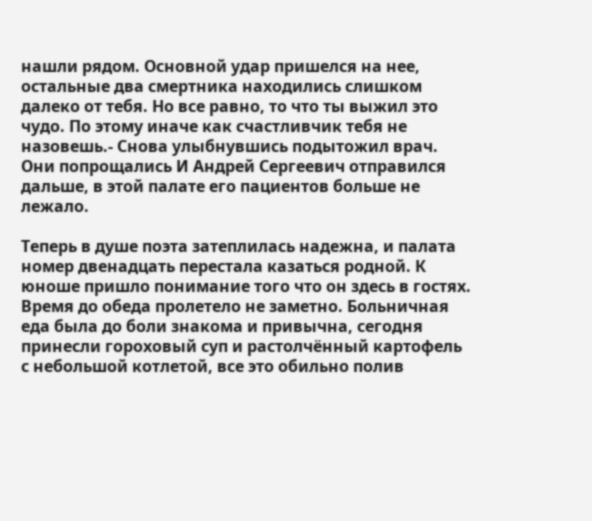нашли рядом. Основной удар пришелся на нее, остальные два смертника находились слишком далеко от тебя. Но все равно, то что ты выжил это чудо. По этому иначе как счастливчик тебя не назовешь.- Снова улыбнувшись подытожил врач. Они попрощались И Андрей Сергеевич отправился дальше, в этой палате его пациентов больше не лежало.

Теперь в душе поэта затеплилась надежна, и палата номер двенадцать перестала казаться родной. К юноше пришло понимание того что он здесь в гостях. Время до обеда пролетело не заметно. Больничная еда была до боли знакома и привычна, сегодня принесли гороховый суп и растолчённый картофель с небольшой котлетой, все это обильно полив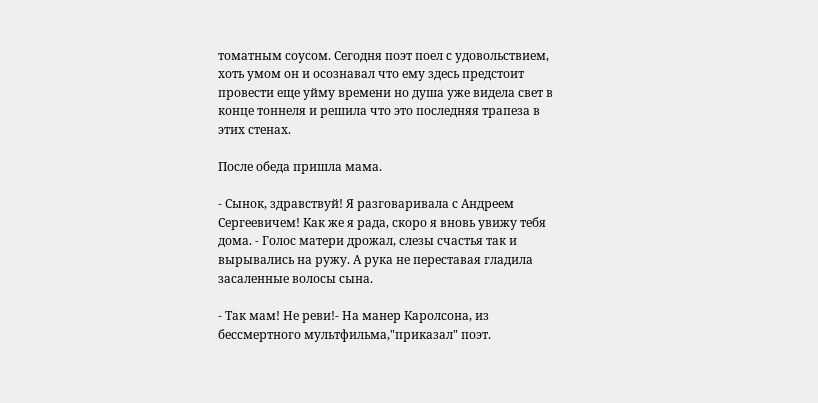томатным соусом. Сегодня поэт поел с удовольствием, хоть умом он и осознавал что ему здесь предстоит провести еще уйму времени но душа уже видела свет в конце тоннеля и решила что это последняя трапеза в этих стенах.

После обеда пришла мама.

- Сынок, здравствуй! Я разговаривала с Андреем Сергеевичем! Как же я рада, скоро я вновь увижу тебя дома. - Голос матери дрожал, слезы счастья так и вырывались на ружу. А рука не переставая гладила засаленные волосы сына.

- Так мам! Не реви!- На манер Каролсона, из бессмертного мультфильма,"приказал" поэт.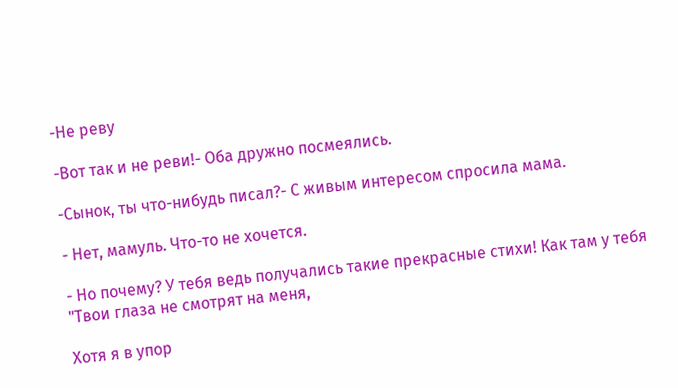-Не реву

-Вот так и не реви!- Оба дружно посмеялись.

-Сынок, ты что-нибудь писал?- С живым интересом спросила мама.

- Нет, мамуль. Что-то не хочется.

- Но почему? У тебя ведь получались такие прекрасные стихи! Как там у тебя "Твои глаза не смотрят на меня,

Хотя я в упор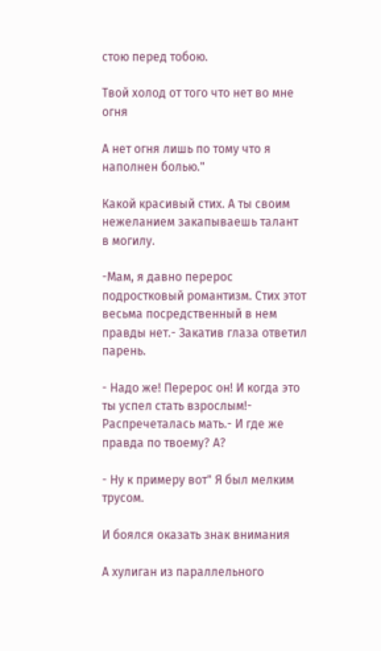стою перед тобою.

Твой холод от того что нет во мне огня

А нет огня лишь по тому что я наполнен болью."

Какой красивый стих. А ты своим нежеланием закапываешь талант в могилу.

-Мам, я давно перерос подростковый романтизм. Стих этот весьма посредственный в нем правды нет.- Закатив глаза ответил парень.

- Надо же! Перерос он! И когда это ты успел стать взрослым!- Распречеталась мать.- И где же правда по твоему? А?

- Ну к примеру вот" Я был мелким трусом.

И боялся оказать знак внимания

А хулиган из параллельного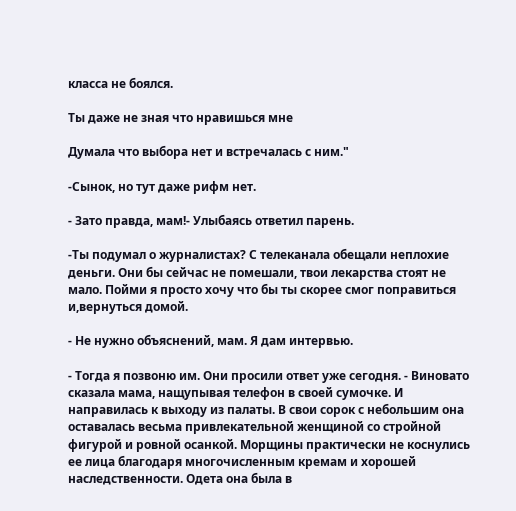класса не боялся.

Ты даже не зная что нравишься мне

Думала что выбора нет и встречалась с ним."

-Сынок, но тут даже рифм нет.

- Зато правда, мам!- Улыбаясь ответил парень.

-Ты подумал о журналистах? С телеканала обещали неплохие деньги. Они бы сейчас не помешали, твои лекарства стоят не мало. Пойми я просто хочу что бы ты скорее смог поправиться и,вернуться домой.

- Не нужно объяснений, мам. Я дам интервью.

- Тогда я позвоню им. Они просили ответ уже сегодня. - Виновато сказала мама, нащупывая телефон в своей сумочке. И направилась к выходу из палаты. В свои сорок с небольшим она оставалась весьма привлекательной женщиной со стройной фигурой и ровной осанкой. Морщины практически не коснулись ее лица благодаря многочисленным кремам и хорошей наследственности. Одета она была в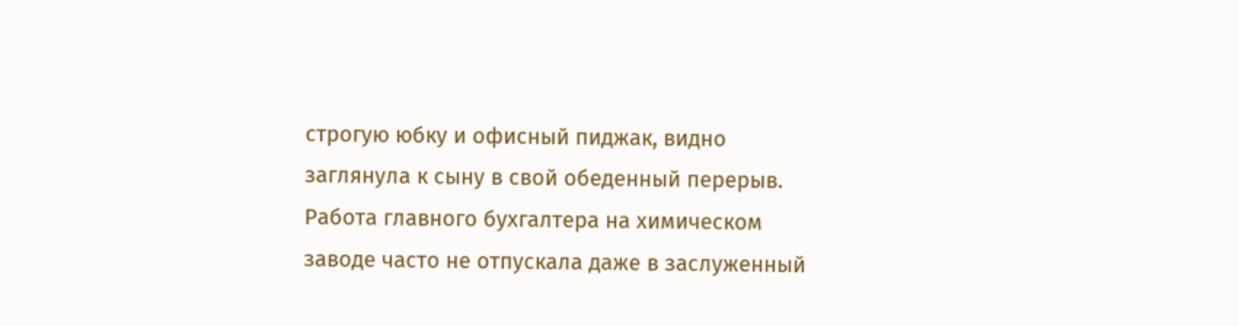строгую юбку и офисный пиджак, видно заглянула к сыну в свой обеденный перерыв. Работа главного бухгалтера на химическом заводе часто не отпускала даже в заслуженный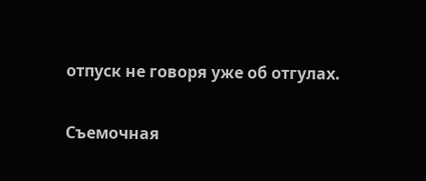отпуск не говоря уже об отгулах.

Съемочная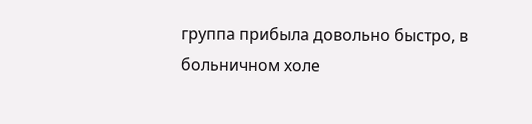группа прибыла довольно быстро, в больничном холе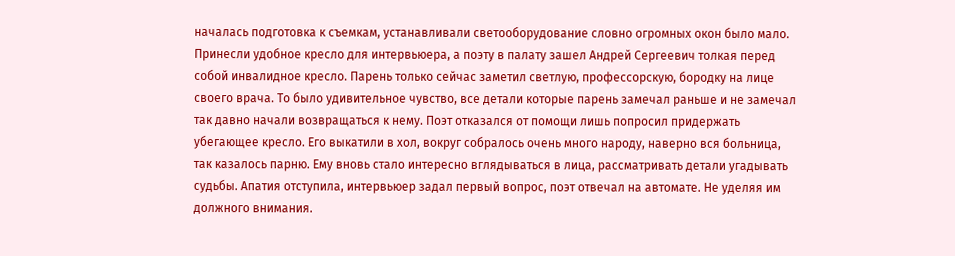началась подготовка к съемкам, устанавливали светооборудование словно огромных окон было мало. Принесли удобное кресло для интервьюера, а поэту в палату зашел Андрей Сергеевич толкая перед собой инвалидное кресло. Парень только сейчас заметил светлую, профессорскую, бородку на лице своего врача. То было удивительное чувство, все детали которые парень замечал раньше и не замечал так давно начали возвращаться к нему. Поэт отказался от помощи лишь попросил придержать убегающее кресло. Его выкатили в хол, вокруг собралось очень много народу, наверно вся больница, так казалось парню. Ему вновь стало интересно вглядываться в лица, рассматривать детали угадывать судьбы. Апатия отступила, интервьюер задал первый вопрос, поэт отвечал на автомате. Не уделяя им должного внимания.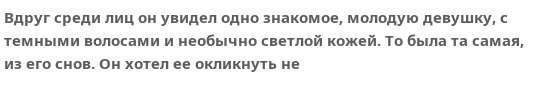Вдруг среди лиц он увидел одно знакомое, молодую девушку, с темными волосами и необычно светлой кожей. То была та самая, из его снов. Он хотел ее окликнуть не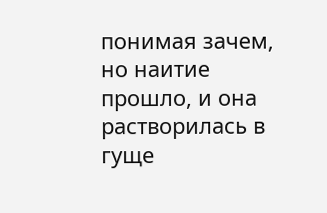понимая зачем, но наитие прошло, и она растворилась в гуще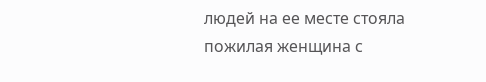людей на ее месте стояла пожилая женщина с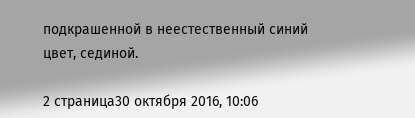подкрашенной в неестественный синий цвет, сединой.

2 страница30 октября 2016, 10:06